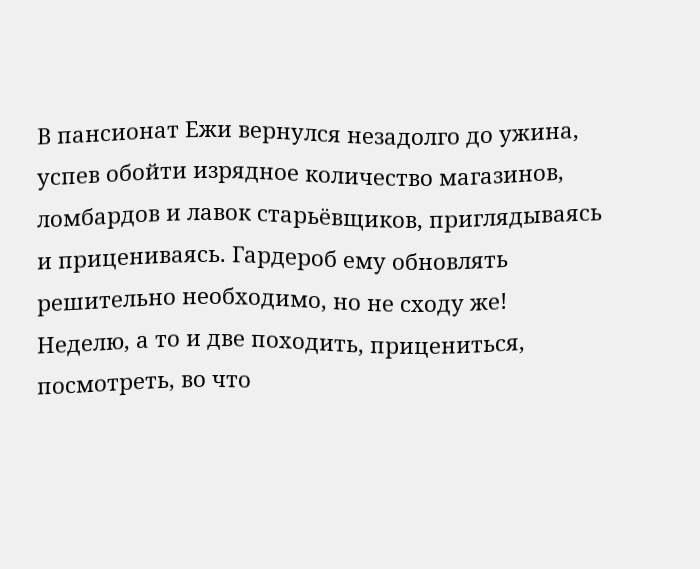В пансионат Ежи вернулся незадолго до ужина, успев обойти изрядное количество магазинов, ломбардов и лавок старьёвщиков, приглядываясь и прицениваясь. Гардероб ему обновлять решительно необходимо, но не сходу же!
Неделю, а то и две походить, прицениться, посмотреть, во что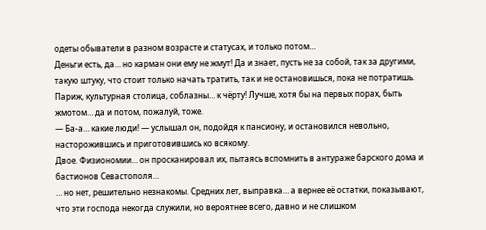одеты обыватели в разном возрасте и статусах, и только потом…
Деньги есть, да… но карман они ему не жмут! Да и знает, пусть не за собой, так за другими, такую штуку, что стоит только начать тратить, так и не остановишься, пока не потратишь.
Париж, культурная столица, соблазны… к чёрту! Лучше, хотя бы на первых порах, быть жмотом… да и потом, пожалуй, тоже.
— Ба-а… какие люди! — услышал он, подойдя к пансиону, и остановился невольно, насторожившись и приготовившись ко всякому.
Двое. Физиономии… он просканировал их, пытаясь вспомнить в антураже барского дома и бастионов Севастополя…
… но нет, решительно незнакомы. Средних лет, выправка… а вернее её остатки, показывают, что эти господа некогда служили, но вероятнее всего, давно и не слишком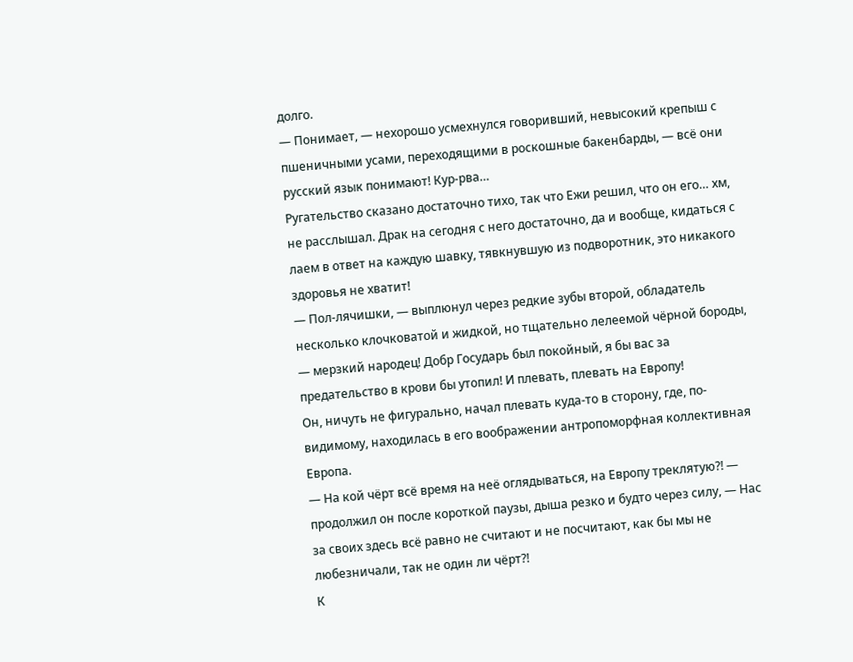долго.
— Понимает, — нехорошо усмехнулся говоривший, невысокий крепыш с пшеничными усами, переходящими в роскошные бакенбарды, — всё они русский язык понимают! Кур-рва…
Ругательство сказано достаточно тихо, так что Ежи решил, что он его… хм, не расслышал. Драк на сегодня с него достаточно, да и вообще, кидаться с лаем в ответ на каждую шавку, тявкнувшую из подворотник, это никакого здоровья не хватит!
— Пол-лячишки, — выплюнул через редкие зубы второй, обладатель несколько клочковатой и жидкой, но тщательно лелеемой чёрной бороды, — мерзкий народец! Добр Государь был покойный, я бы вас за предательство в крови бы утопил! И плевать, плевать на Европу!
Он, ничуть не фигурально, начал плевать куда-то в сторону, где, по-видимому, находилась в его воображении антропоморфная коллективная Европа.
— На кой чёрт всё время на неё оглядываться, на Европу треклятую⁈ — продолжил он после короткой паузы, дыша резко и будто через силу, — Нас за своих здесь всё равно не считают и не посчитают, как бы мы не любезничали, так не один ли чёрт⁈
К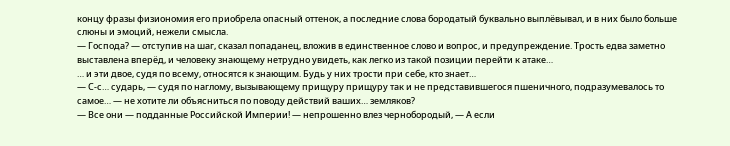концу фразы физиономия его приобрела опасный оттенок, а последние слова бородатый буквально выплёвывал, и в них было больше слюны и эмоций, нежели смысла.
— Господа? — отступив на шаг, сказал попаданец, вложив в единственное слово и вопрос, и предупреждение. Трость едва заметно выставлена вперёд, и человеку знающему нетрудно увидеть, как легко из такой позиции перейти к атаке…
… и эти двое, судя по всему, относятся к знающим. Будь у них трости при себе, кто знает…
— С-с… сударь, — судя по наглому, вызывающему прищуру прищуру так и не представившегося пшеничного, подразумевалось то самое… — не хотите ли объясниться по поводу действий ваших… земляков?
— Все они — подданные Российской Империи! — непрошенно влез чернобородый, — А если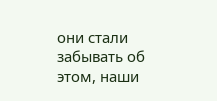они стали забывать об этом, наши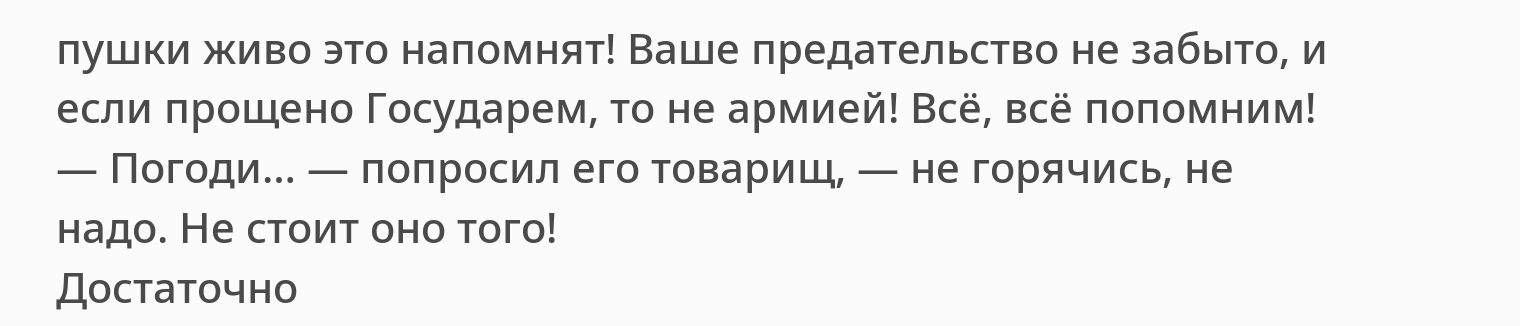пушки живо это напомнят! Ваше предательство не забыто, и если прощено Государем, то не армией! Всё, всё попомним!
— Погоди… — попросил его товарищ, — не горячись, не надо. Не стоит оно того!
Достаточно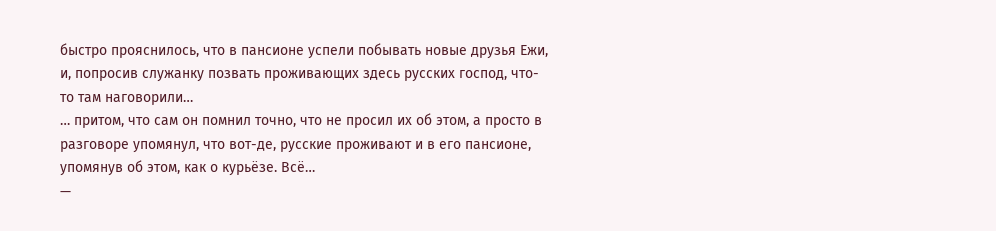быстро прояснилось, что в пансионе успели побывать новые друзья Ежи, и, попросив служанку позвать проживающих здесь русских господ, что-то там наговорили…
… притом, что сам он помнил точно, что не просил их об этом, а просто в разговоре упомянул, что вот-де, русские проживают и в его пансионе, упомянув об этом, как о курьёзе. Всё…
—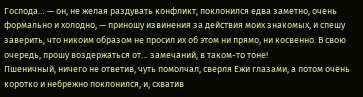Господа… — он, не желая раздувать конфликт, поклонился едва заметно, очень формально и холодно, — приношу извинения за действия моих знакомых, и спешу заверить, что никоим образом не просил их об этом ни прямо, ни косвенно. В свою очередь, прошу воздержаться от… замечаний, в таком-то тоне!
Пшеничный, ничего не ответив, чуть помолчал, сверля Ежи глазами, а потом очень коротко и небрежно поклонился, и, схватив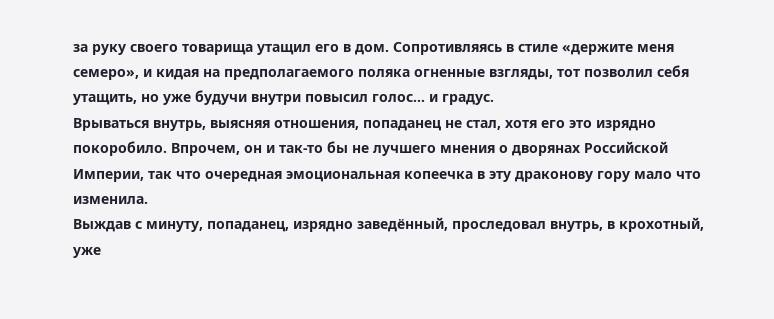за руку своего товарища утащил его в дом. Сопротивляясь в стиле «держите меня семеро», и кидая на предполагаемого поляка огненные взгляды, тот позволил себя утащить, но уже будучи внутри повысил голос… и градус.
Врываться внутрь, выясняя отношения, попаданец не стал, хотя его это изрядно покоробило. Впрочем, он и так-то бы не лучшего мнения о дворянах Российской Империи, так что очередная эмоциональная копеечка в эту драконову гору мало что изменила.
Выждав с минуту, попаданец, изрядно заведённый, проследовал внутрь, в крохотный, уже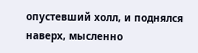опустевший холл, и поднялся наверх, мысленно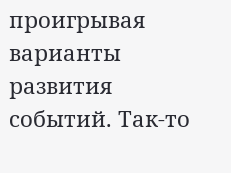проигрывая варианты развития событий. Так-то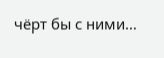чёрт бы с ними…